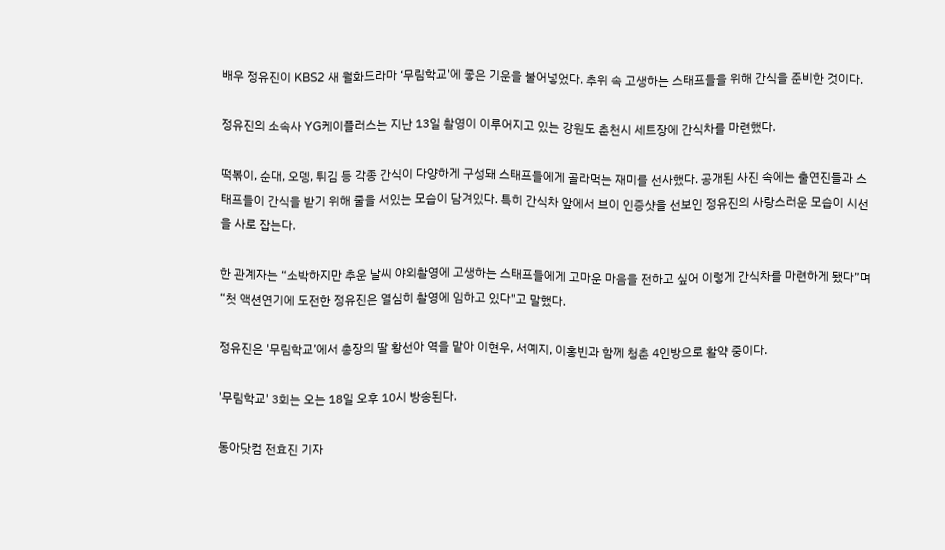배우 정유진이 KBS2 새 월화드라마 ‘무림학교'에 좋은 기운을 불어넣었다. 추위 속 고생하는 스태프들을 위해 간식을 준비한 것이다.

정유진의 소속사 YG케이플러스는 지난 13일 촬영이 이루어지고 있는 강원도 춘천시 세트장에 간식차를 마련했다.

떡볶이, 순대, 오뎅, 튀김 등 각종 간식이 다양하게 구성돼 스태프들에게 골라먹는 재미를 선사했다. 공개된 사진 속에는 출연진들과 스태프들이 간식을 받기 위해 줄을 서있는 모습이 담겨있다. 특히 간식차 앞에서 브이 인증샷을 선보인 정유진의 사랑스러운 모습이 시선을 사로 잡는다.

한 관계자는 “소박하지만 추운 날씨 야외촬영에 고생하는 스태프들에게 고마운 마음을 전하고 싶어 이렇게 간식차를 마련하게 됐다”며 “첫 액션연기에 도전한 정유진은 열심히 촬영에 임하고 있다"고 말했다.

정유진은 '무림학교’에서 총장의 딸 황선아 역을 맡아 이현우, 서예지, 이홍빈과 함께 청춘 4인방으로 활약 중이다.

'무림학교' 3회는 오는 18일 오후 10시 방송된다.

동아닷컴 전효진 기자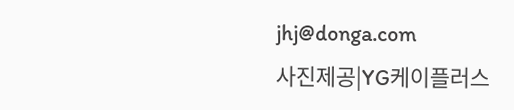jhj@donga.com
사진제공|YG케이플러스